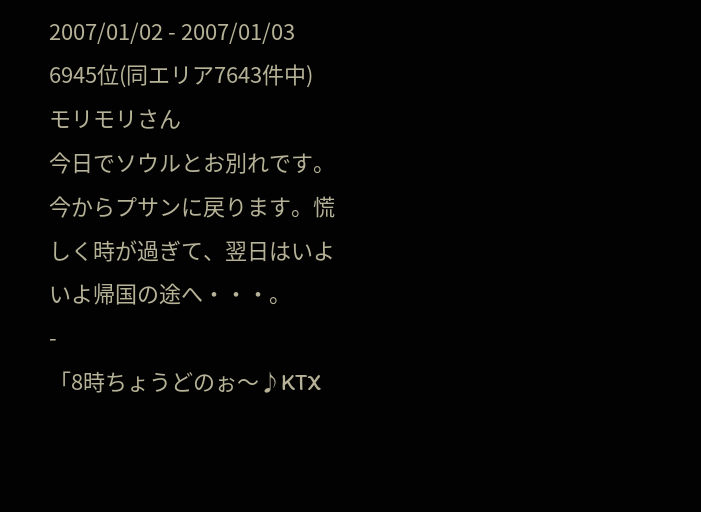2007/01/02 - 2007/01/03
6945位(同エリア7643件中)
モリモリさん
今日でソウルとお別れです。今からプサンに戻ります。慌しく時が過ぎて、翌日はいよいよ帰国の途へ・・・。
-
「8時ちょうどのぉ〜♪KTX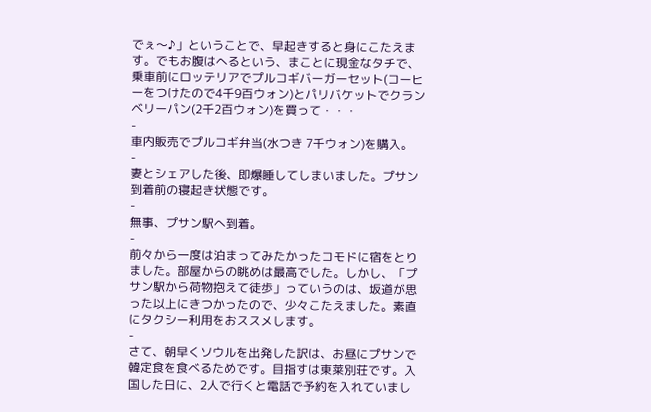でぇ〜♪」ということで、早起きすると身にこたえます。でもお腹はへるという、まことに現金なタチで、乗車前にロッテリアでプルコギバーガーセット(コーヒーをつけたので4千9百ウォン)とパリバケットでクランベリーパン(2千2百ウォン)を買って・・・
-
車内販売でプルコギ弁当(水つき 7千ウォン)を購入。
-
妻とシェアした後、即爆睡してしまいました。プサン到着前の寝起き状態です。
-
無事、プサン駅へ到着。
-
前々から一度は泊まってみたかったコモドに宿をとりました。部屋からの眺めは最高でした。しかし、「プサン駅から荷物抱えて徒歩」っていうのは、坂道が思った以上にきつかったので、少々こたえました。素直にタクシー利用をおススメします。
-
さて、朝早くソウルを出発した訳は、お昼にプサンで韓定食を食べるためです。目指すは東莱別荘です。入国した日に、2人で行くと電話で予約を入れていまし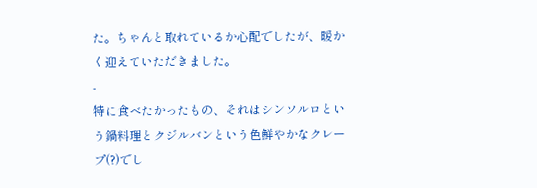た。ちゃんと取れているか心配でしたが、暖かく迎えていただきました。
-
特に食べたかったもの、それはシンソルロという鍋料理とクジルバンという色鮮やかなクレープ(?)でし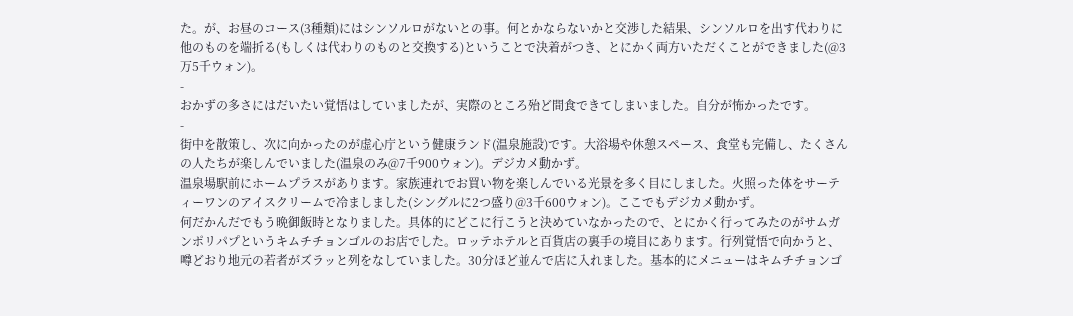た。が、お昼のコース(3種類)にはシンソルロがないとの事。何とかならないかと交渉した結果、シンソルロを出す代わりに他のものを端折る(もしくは代わりのものと交換する)ということで決着がつき、とにかく両方いただくことができました(@3万5千ウォン)。
-
おかずの多さにはだいたい覚悟はしていましたが、実際のところ殆ど間食できてしまいました。自分が怖かったです。
-
街中を散策し、次に向かったのが虚心庁という健康ランド(温泉施設)です。大浴場や休憩スペース、食堂も完備し、たくさんの人たちが楽しんでいました(温泉のみ@7千900ウォン)。デジカメ動かず。
温泉場駅前にホームプラスがあります。家族連れでお買い物を楽しんでいる光景を多く目にしました。火照った体をサーティーワンのアイスクリームで冷ましました(シングルに2つ盛り@3千600ウォン)。ここでもデジカメ動かず。
何だかんだでもう晩御飯時となりました。具体的にどこに行こうと決めていなかったので、とにかく行ってみたのがサムガンポリパプというキムチチョンゴルのお店でした。ロッテホテルと百貨店の裏手の境目にあります。行列覚悟で向かうと、噂どおり地元の若者がズラッと列をなしていました。30分ほど並んで店に入れました。基本的にメニューはキムチチョンゴ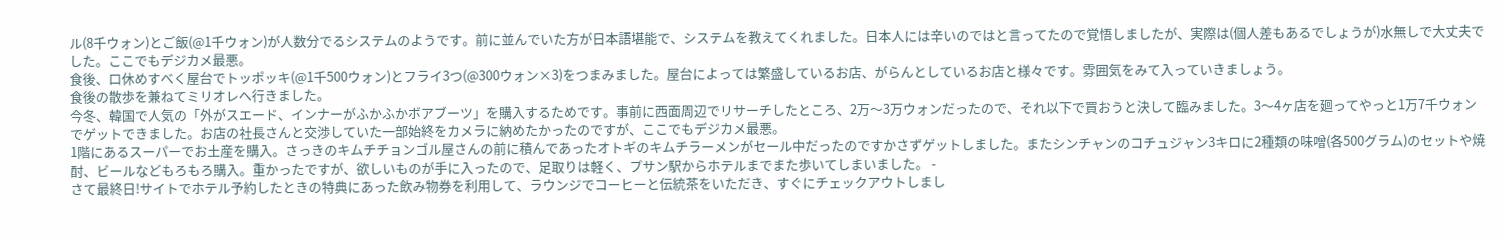ル(8千ウォン)とご飯(@1千ウォン)が人数分でるシステムのようです。前に並んでいた方が日本語堪能で、システムを教えてくれました。日本人には辛いのではと言ってたので覚悟しましたが、実際は(個人差もあるでしょうが)水無しで大丈夫でした。ここでもデジカメ最悪。
食後、口休めすべく屋台でトッポッキ(@1千500ウォン)とフライ3つ(@300ウォン×3)をつまみました。屋台によっては繁盛しているお店、がらんとしているお店と様々です。雰囲気をみて入っていきましょう。
食後の散歩を兼ねてミリオレへ行きました。
今冬、韓国で人気の「外がスエード、インナーがふかふかボアブーツ」を購入するためです。事前に西面周辺でリサーチしたところ、2万〜3万ウォンだったので、それ以下で買おうと決して臨みました。3〜4ヶ店を廻ってやっと1万7千ウォンでゲットできました。お店の社長さんと交渉していた一部始終をカメラに納めたかったのですが、ここでもデジカメ最悪。
1階にあるスーパーでお土産を購入。さっきのキムチチョンゴル屋さんの前に積んであったオトギのキムチラーメンがセール中だったのですかさずゲットしました。またシンチャンのコチュジャン3キロに2種類の味噌(各500グラム)のセットや焼酎、ビールなどもろもろ購入。重かったですが、欲しいものが手に入ったので、足取りは軽く、プサン駅からホテルまでまた歩いてしまいました。 -
さて最終日!サイトでホテル予約したときの特典にあった飲み物券を利用して、ラウンジでコーヒーと伝統茶をいただき、すぐにチェックアウトしまし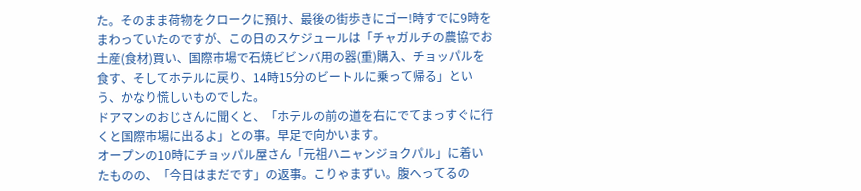た。そのまま荷物をクロークに預け、最後の街歩きにゴー!時すでに9時をまわっていたのですが、この日のスケジュールは「チャガルチの農協でお土産(食材)買い、国際市場で石焼ビビンバ用の器(重)購入、チョッパルを食す、そしてホテルに戻り、14時15分のビートルに乗って帰る」という、かなり慌しいものでした。
ドアマンのおじさんに聞くと、「ホテルの前の道を右にでてまっすぐに行くと国際市場に出るよ」との事。早足で向かいます。
オープンの10時にチョッパル屋さん「元祖ハニャンジョクパル」に着いたものの、「今日はまだです」の返事。こりゃまずい。腹へってるの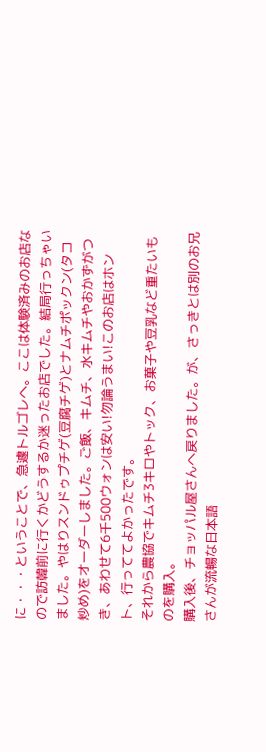に・・・ということで、急遽トルゴレへ。ここは体験済みのお店なので訪韓前に行くかどうするか迷ったお店でした。結局行っちゃいました。やはりスンドゥプチゲ(豆腐チゲ)とナムチポックン(タコ炒め)をオーダーしました。ご飯、キムチ、水キムチやおかずがつき、あわせて6千500ウォンは安い!勿論うまい!このお店はホント、行っててよかったです。
それから農協でキムチ3キロやトック、お菓子や豆乳など重たいものを購入。
購入後、チョッパル屋さんへ戻りました。が、さっきとは別のお兄さんが流暢な日本語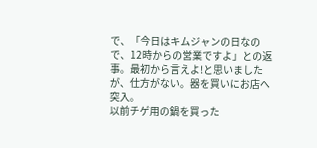で、「今日はキムジャンの日なので、12時からの営業ですよ」との返事。最初から言えよ!と思いましたが、仕方がない。器を買いにお店へ突入。
以前チゲ用の鍋を買った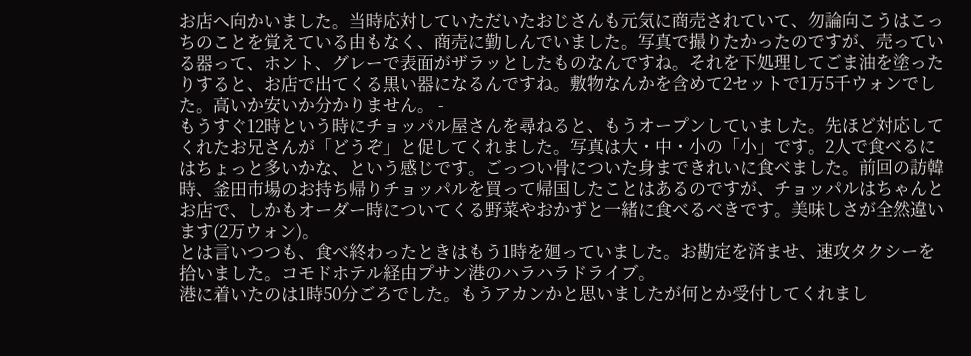お店へ向かいました。当時応対していただいたおじさんも元気に商売されていて、勿論向こうはこっちのことを覚えている由もなく、商売に勤しんでいました。写真で撮りたかったのですが、売っている器って、ホント、グレーで表面がザラッとしたものなんですね。それを下処理してごま油を塗ったりすると、お店で出てくる黒い器になるんですね。敷物なんかを含めて2セットで1万5千ウォンでした。高いか安いか分かりません。 -
もうすぐ12時という時にチョッパル屋さんを尋ねると、もうオープンしていました。先ほど対応してくれたお兄さんが「どうぞ」と促してくれました。写真は大・中・小の「小」です。2人で食べるにはちょっと多いかな、という感じです。ごっつい骨についた身まできれいに食べました。前回の訪韓時、釜田市場のお持ち帰りチョッパルを買って帰国したことはあるのですが、チョッパルはちゃんとお店で、しかもオーダー時についてくる野菜やおかずと一緒に食べるべきです。美味しさが全然違います(2万ウォン)。
とは言いつつも、食べ終わったときはもう1時を廻っていました。お勘定を済ませ、速攻タクシーを拾いました。コモドホテル経由プサン港のハラハラドライブ。
港に着いたのは1時50分ごろでした。もうアカンかと思いましたが何とか受付してくれまし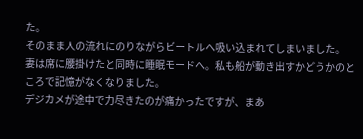た。
そのまま人の流れにのりながらビートルへ吸い込まれてしまいました。
妻は席に腰掛けたと同時に睡眠モードへ。私も船が動き出すかどうかのところで記憶がなくなりました。
デジカメが途中で力尽きたのが痛かったですが、まあ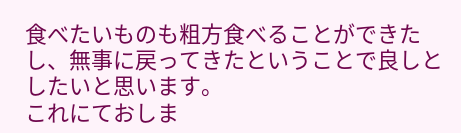食べたいものも粗方食べることができたし、無事に戻ってきたということで良しとしたいと思います。
これにておしま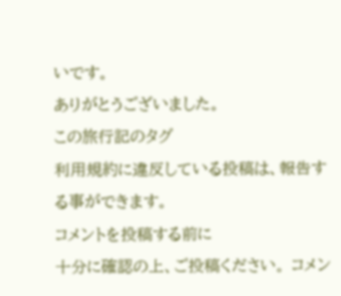いです。
ありがとうございました。
この旅行記のタグ
利用規約に違反している投稿は、報告する事ができます。
コメントを投稿する前に
十分に確認の上、ご投稿ください。 コメン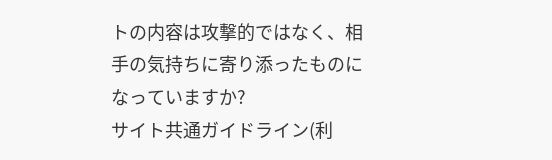トの内容は攻撃的ではなく、相手の気持ちに寄り添ったものになっていますか?
サイト共通ガイドライン(利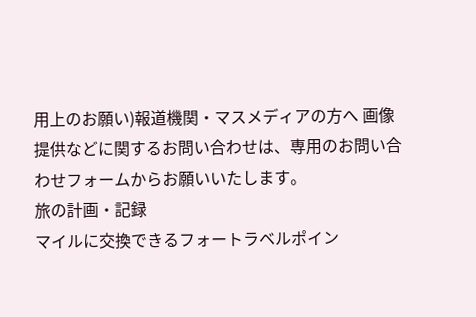用上のお願い)報道機関・マスメディアの方へ 画像提供などに関するお問い合わせは、専用のお問い合わせフォームからお願いいたします。
旅の計画・記録
マイルに交換できるフォートラベルポイン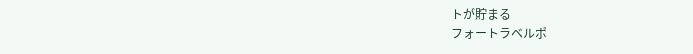トが貯まる
フォートラベルポ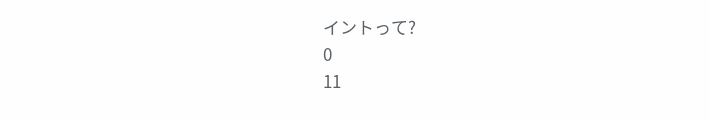イントって?
0
11